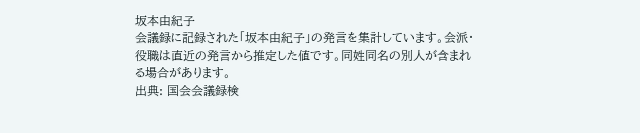坂本由紀子
会議録に記録された「坂本由紀子」の発言を集計しています。会派・役職は直近の発言から推定した値です。同姓同名の別人が含まれる場合があります。
出典: 国会会議録検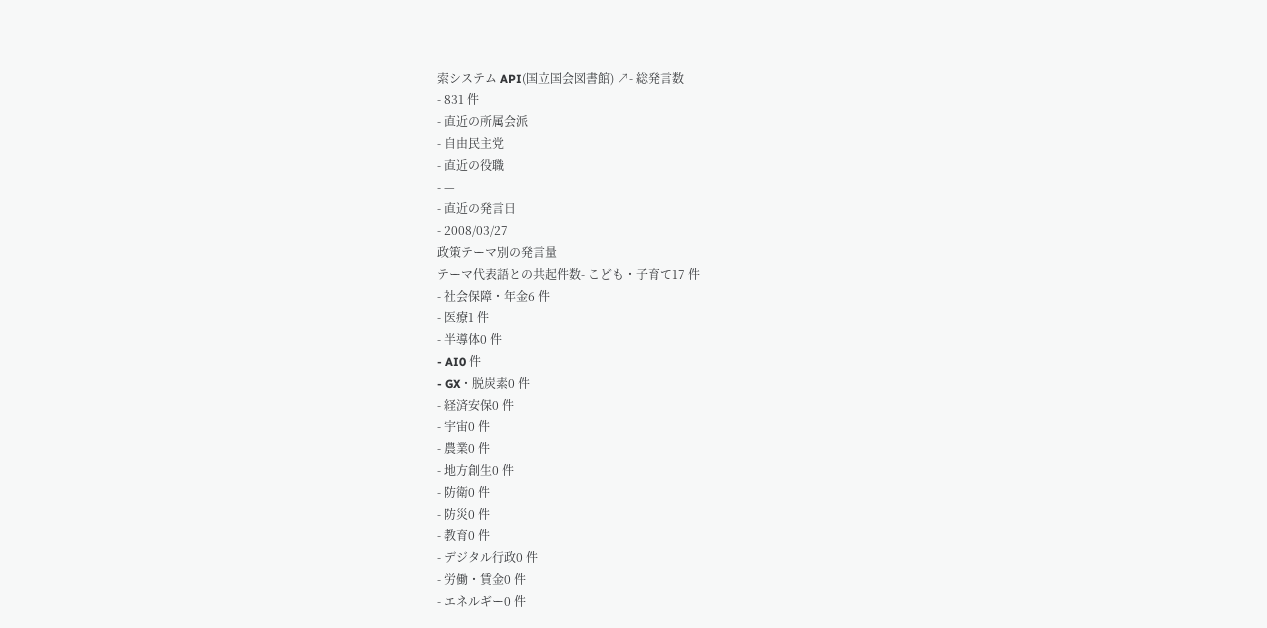索システム API(国立国会図書館) ↗- 総発言数
- 831 件
- 直近の所属会派
- 自由民主党
- 直近の役職
- —
- 直近の発言日
- 2008/03/27
政策テーマ別の発言量
テーマ代表語との共起件数- こども・子育て17 件
- 社会保障・年金6 件
- 医療1 件
- 半導体0 件
- AI0 件
- GX・脱炭素0 件
- 経済安保0 件
- 宇宙0 件
- 農業0 件
- 地方創生0 件
- 防衛0 件
- 防災0 件
- 教育0 件
- デジタル行政0 件
- 労働・賃金0 件
- エネルギー0 件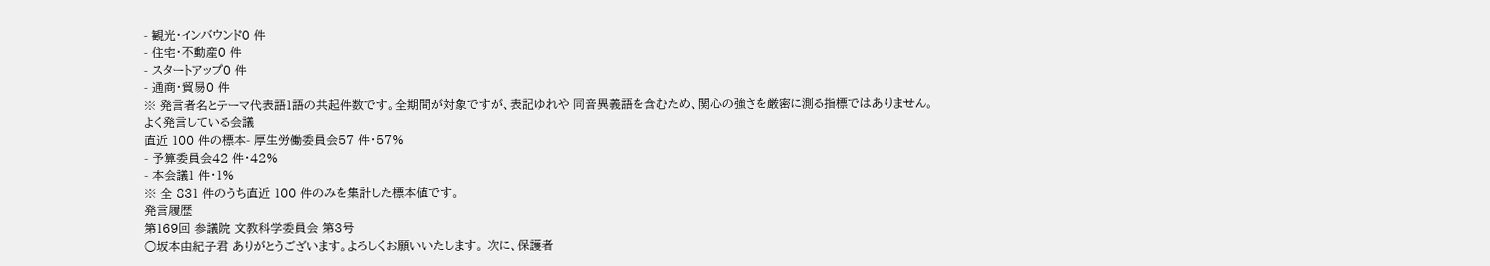- 観光・インバウンド0 件
- 住宅・不動産0 件
- スタートアップ0 件
- 通商・貿易0 件
※ 発言者名とテーマ代表語1語の共起件数です。全期間が対象ですが、表記ゆれや 同音異義語を含むため、関心の強さを厳密に測る指標ではありません。
よく発言している会議
直近 100 件の標本- 厚生労働委員会57 件・57%
- 予算委員会42 件・42%
- 本会議1 件・1%
※ 全 831 件のうち直近 100 件のみを集計した標本値です。
発言履歴
第169回 参議院 文教科学委員会 第3号
○坂本由紀子君 ありがとうございます。よろしくお願いいたします。 次に、保護者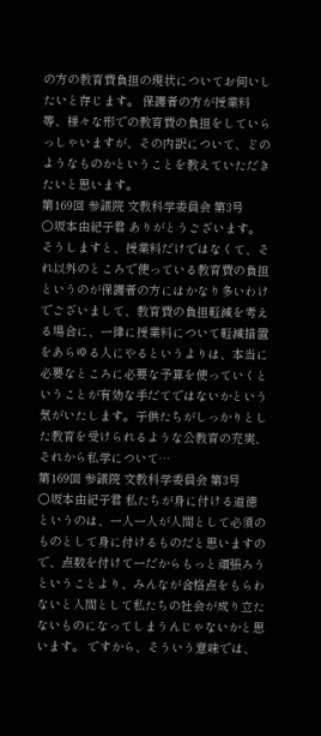の方の教育費負担の現状についてお伺いしたいと存じます。 保護者の方が授業料等、様々な形での教育費の負担をしていらっしゃいますが、その内訳について、どのようなものかということを教えていただきたいと思います。
第169回 参議院 文教科学委員会 第3号
○坂本由紀子君 ありがとうございます。 そうしますと、授業料だけではなくて、それ以外のところで使っている教育費の負担というのが保護者の方にはかなり多いわけでございまして、教育費の負担軽減を考える場合に、一律に授業料について軽減措置をあらゆる人にやるというよりは、本当に必要なところに必要な予算を使っていくということが有効な手だてではないかという気がいたします。子供たちがしっかりとした教育を受けられるような公教育の充実、それから私学について…
第169回 参議院 文教科学委員会 第3号
○坂本由紀子君 私たちが身に付ける道徳というのは、一人一人が人間として必須のものとして身に付けるものだと思いますので、点数を付けて一だからもっと頑張ろうということより、みんなが合格点をもらわないと人間として私たちの社会が成り立たないものになってしまうんじゃないかと思います。 ですから、そういう意味では、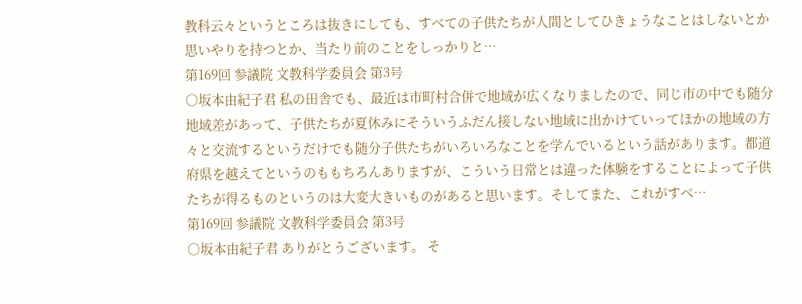教科云々というところは抜きにしても、すべての子供たちが人間としてひきょうなことはしないとか思いやりを持つとか、当たり前のことをしっかりと…
第169回 参議院 文教科学委員会 第3号
○坂本由紀子君 私の田舎でも、最近は市町村合併で地域が広くなりましたので、同じ市の中でも随分地域差があって、子供たちが夏休みにそういうふだん接しない地域に出かけていってほかの地域の方々と交流するというだけでも随分子供たちがいろいろなことを学んでいるという話があります。都道府県を越えてというのももちろんありますが、こういう日常とは違った体験をすることによって子供たちが得るものというのは大変大きいものがあると思います。そしてまた、これがすべ…
第169回 参議院 文教科学委員会 第3号
○坂本由紀子君 ありがとうございます。 そ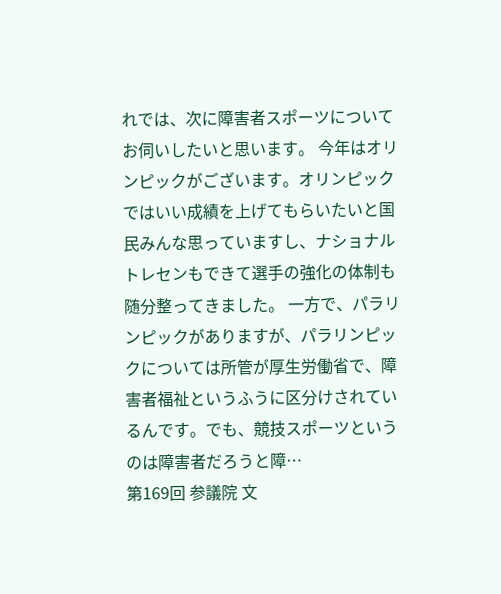れでは、次に障害者スポーツについてお伺いしたいと思います。 今年はオリンピックがございます。オリンピックではいい成績を上げてもらいたいと国民みんな思っていますし、ナショナルトレセンもできて選手の強化の体制も随分整ってきました。 一方で、パラリンピックがありますが、パラリンピックについては所管が厚生労働省で、障害者福祉というふうに区分けされているんです。でも、競技スポーツというのは障害者だろうと障…
第169回 参議院 文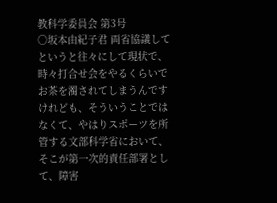教科学委員会 第3号
○坂本由紀子君 両省協議してというと往々にして現状で、時々打合せ会をやるくらいでお茶を濁されてしまうんですけれども、そういうことではなくて、やはりスポーツを所管する文部科学省において、そこが第一次的責任部署として、障害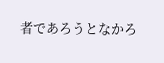者であろうとなかろ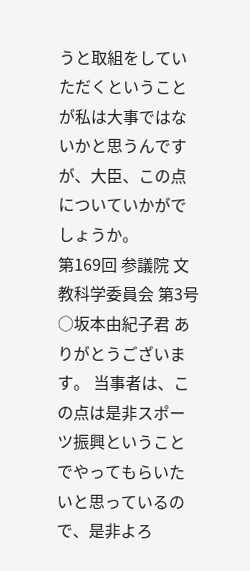うと取組をしていただくということが私は大事ではないかと思うんですが、大臣、この点についていかがでしょうか。
第169回 参議院 文教科学委員会 第3号
○坂本由紀子君 ありがとうございます。 当事者は、この点は是非スポーツ振興ということでやってもらいたいと思っているので、是非よろ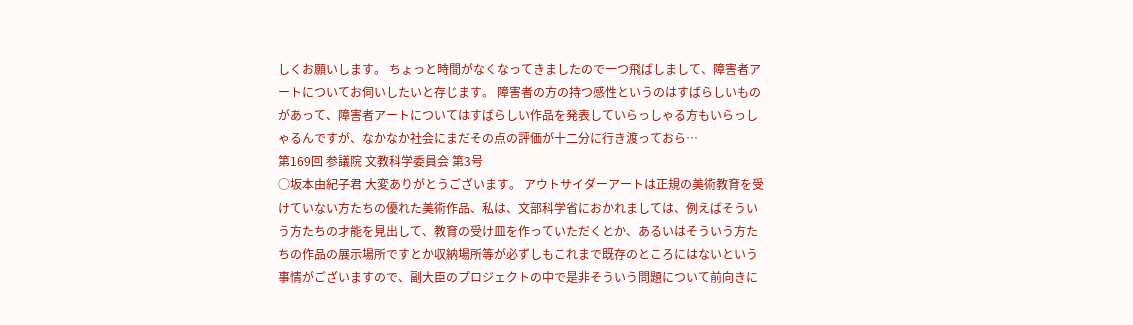しくお願いします。 ちょっと時間がなくなってきましたので一つ飛ばしまして、障害者アートについてお伺いしたいと存じます。 障害者の方の持つ感性というのはすばらしいものがあって、障害者アートについてはすばらしい作品を発表していらっしゃる方もいらっしゃるんですが、なかなか社会にまだその点の評価が十二分に行き渡っておら…
第169回 参議院 文教科学委員会 第3号
○坂本由紀子君 大変ありがとうございます。 アウトサイダーアートは正規の美術教育を受けていない方たちの優れた美術作品、私は、文部科学省におかれましては、例えばそういう方たちの才能を見出して、教育の受け皿を作っていただくとか、あるいはそういう方たちの作品の展示場所ですとか収納場所等が必ずしもこれまで既存のところにはないという事情がございますので、副大臣のプロジェクトの中で是非そういう問題について前向きに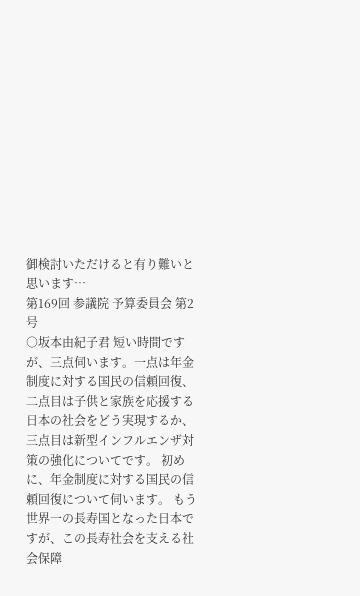御検討いただけると有り難いと思います…
第169回 参議院 予算委員会 第2号
○坂本由紀子君 短い時間ですが、三点伺います。一点は年金制度に対する国民の信頼回復、二点目は子供と家族を応援する日本の社会をどう実現するか、三点目は新型インフルエンザ対策の強化についてです。 初めに、年金制度に対する国民の信頼回復について伺います。 もう世界一の長寿国となった日本ですが、この長寿社会を支える社会保障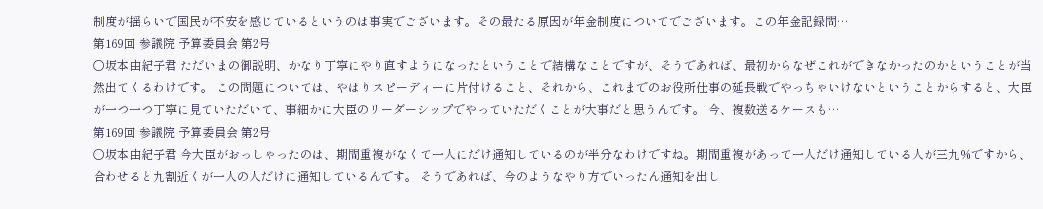制度が揺らいで国民が不安を感じているというのは事実でございます。その最たる原因が年金制度についてでございます。この年金記録問…
第169回 参議院 予算委員会 第2号
○坂本由紀子君 ただいまの御説明、かなり丁寧にやり直すようになったということで結構なことですが、そうであれば、最初からなぜこれができなかったのかということが当然出てくるわけです。 この問題については、やはりスピーディーに片付けること、それから、これまでのお役所仕事の延長戦でやっちゃいけないということからすると、大臣が一つ一つ丁寧に見ていただいて、事細かに大臣のリーダーシップでやっていただくことが大事だと思うんです。 今、複数送るケースも…
第169回 参議院 予算委員会 第2号
○坂本由紀子君 今大臣がおっしゃったのは、期間重複がなくて一人にだけ通知しているのが半分なわけですね。期間重複があって一人だけ通知している人が三九%ですから、合わせると九割近くが一人の人だけに通知しているんです。 そうであれば、今のようなやり方でいったん通知を出し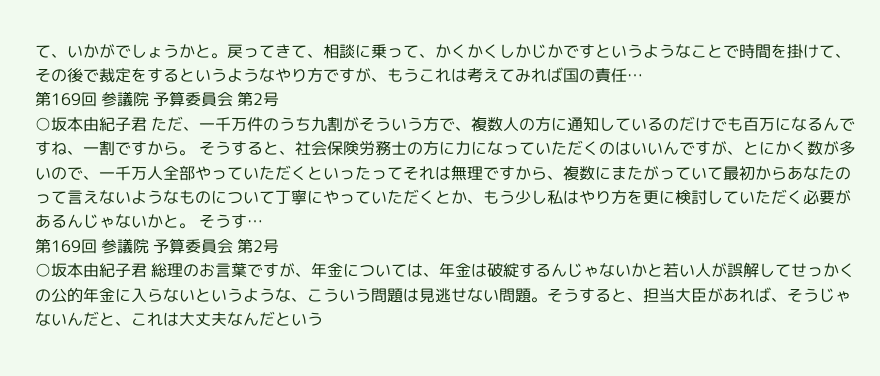て、いかがでしょうかと。戻ってきて、相談に乗って、かくかくしかじかですというようなことで時間を掛けて、その後で裁定をするというようなやり方ですが、もうこれは考えてみれば国の責任…
第169回 参議院 予算委員会 第2号
○坂本由紀子君 ただ、一千万件のうち九割がそういう方で、複数人の方に通知しているのだけでも百万になるんですね、一割ですから。 そうすると、社会保険労務士の方に力になっていただくのはいいんですが、とにかく数が多いので、一千万人全部やっていただくといったってそれは無理ですから、複数にまたがっていて最初からあなたのって言えないようなものについて丁寧にやっていただくとか、もう少し私はやり方を更に検討していただく必要があるんじゃないかと。 そうす…
第169回 参議院 予算委員会 第2号
○坂本由紀子君 総理のお言葉ですが、年金については、年金は破綻するんじゃないかと若い人が誤解してせっかくの公的年金に入らないというような、こういう問題は見逃せない問題。そうすると、担当大臣があれば、そうじゃないんだと、これは大丈夫なんだという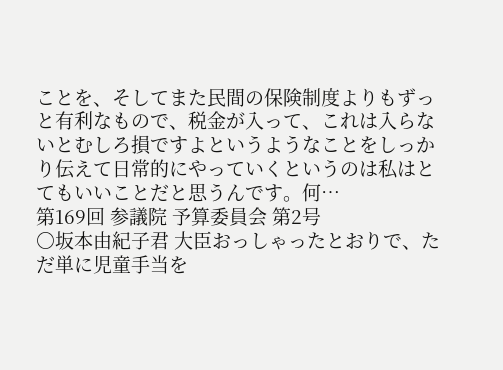ことを、そしてまた民間の保険制度よりもずっと有利なもので、税金が入って、これは入らないとむしろ損ですよというようなことをしっかり伝えて日常的にやっていくというのは私はとてもいいことだと思うんです。何…
第169回 参議院 予算委員会 第2号
○坂本由紀子君 大臣おっしゃったとおりで、ただ単に児童手当を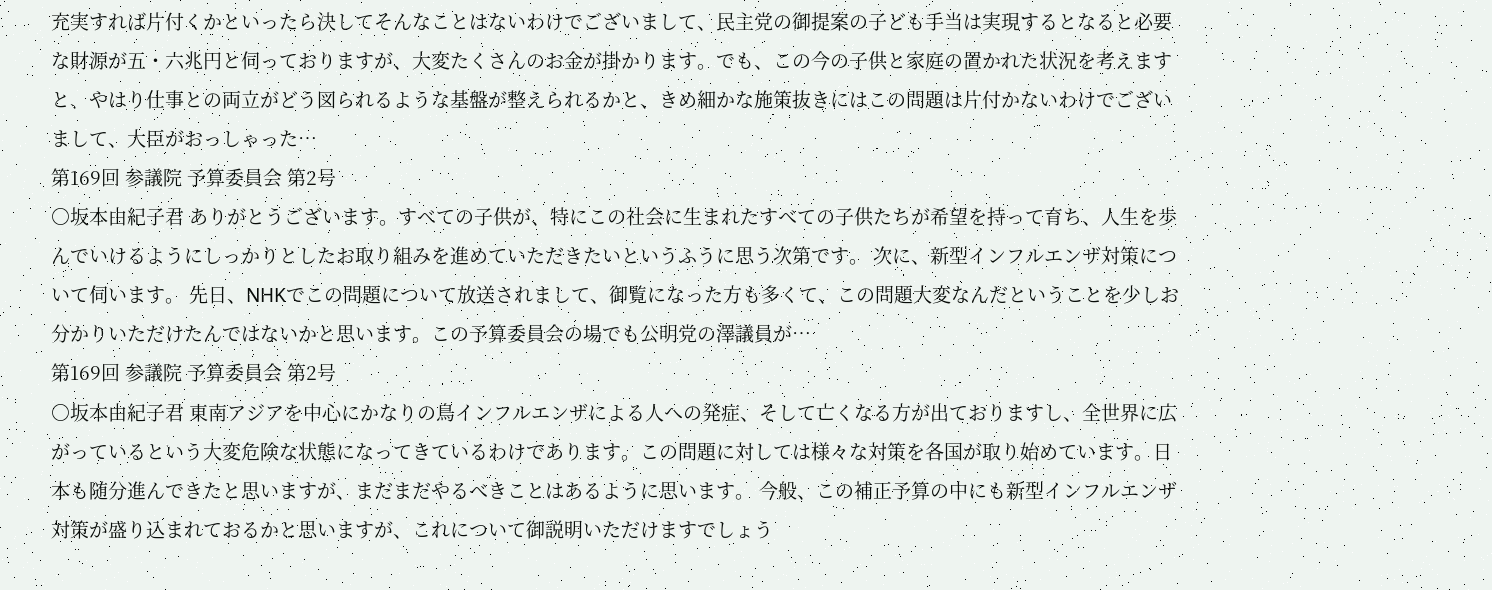充実すれば片付くかといったら決してそんなことはないわけでございまして、民主党の御提案の子ども手当は実現するとなると必要な財源が五・六兆円と伺っておりますが、大変たくさんのお金が掛かります。でも、この今の子供と家庭の置かれた状況を考えますと、やはり仕事との両立がどう図られるような基盤が整えられるかと、きめ細かな施策抜きにはこの問題は片付かないわけでございまして、大臣がおっしゃった…
第169回 参議院 予算委員会 第2号
○坂本由紀子君 ありがとうございます。すべての子供が、特にこの社会に生まれたすべての子供たちが希望を持って育ち、人生を歩んでいけるようにしっかりとしたお取り組みを進めていただきたいというふうに思う次第です。 次に、新型インフルエンザ対策について伺います。 先日、NHKでこの問題について放送されまして、御覧になった方も多くて、この問題大変なんだということを少しお分かりいただけたんではないかと思います。この予算委員会の場でも公明党の澤議員が…
第169回 参議院 予算委員会 第2号
○坂本由紀子君 東南アジアを中心にかなりの鳥インフルエンザによる人への発症、そして亡くなる方が出ておりますし、全世界に広がっているという大変危険な状態になってきているわけであります。この問題に対しては様々な対策を各国が取り始めています。日本も随分進んできたと思いますが、まだまだやるべきことはあるように思います。 今般、この補正予算の中にも新型インフルエンザ対策が盛り込まれておるかと思いますが、これについて御説明いただけますでしょう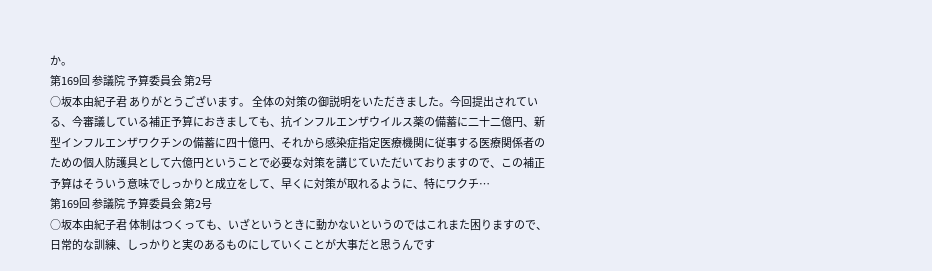か。
第169回 参議院 予算委員会 第2号
○坂本由紀子君 ありがとうございます。 全体の対策の御説明をいただきました。今回提出されている、今審議している補正予算におきましても、抗インフルエンザウイルス薬の備蓄に二十二億円、新型インフルエンザワクチンの備蓄に四十億円、それから感染症指定医療機関に従事する医療関係者のための個人防護具として六億円ということで必要な対策を講じていただいておりますので、この補正予算はそういう意味でしっかりと成立をして、早くに対策が取れるように、特にワクチ…
第169回 参議院 予算委員会 第2号
○坂本由紀子君 体制はつくっても、いざというときに動かないというのではこれまた困りますので、日常的な訓練、しっかりと実のあるものにしていくことが大事だと思うんです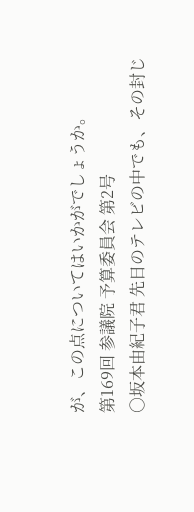が、この点についてはいかがでしょうか。
第169回 参議院 予算委員会 第2号
○坂本由紀子君 先日のテレビの中でも、その封じ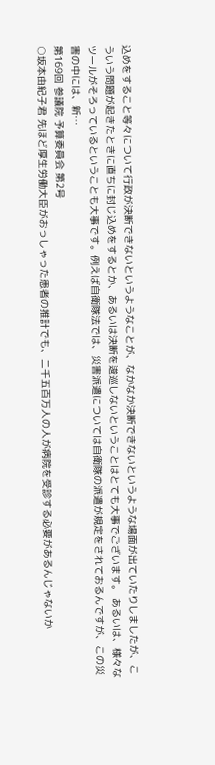込めをすること等々について行政が決断できないというようなことが、なかなか決断できないというような場面が出ていたりしましたが、こういう問題が起きたときに直ちに封じ込めをするとか、あるいは決断を逡巡しないということはとても大事でございます。 あるいは、様々なツールがそろっているということも大事です。例えば自衛隊法では、災害派遣については自衛隊の派遣が規定をされておるんですが、この災害の中には、新…
第169回 参議院 予算委員会 第2号
○坂本由紀子君 先ほど厚生労働大臣がおっしゃった患者の推計でも、二千五百万人の人が病院を受診する必要があるんじゃないか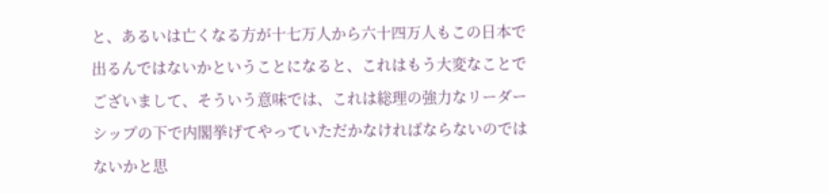と、あるいは亡くなる方が十七万人から六十四万人もこの日本で出るんではないかということになると、これはもう大変なことでございまして、そういう意味では、これは総理の強力なリーダーシップの下で内閣挙げてやっていただかなければならないのではないかと思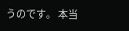うのです。 本当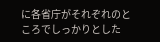に各省庁がそれぞれのところでしっかりとした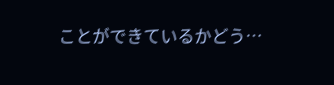ことができているかどう…